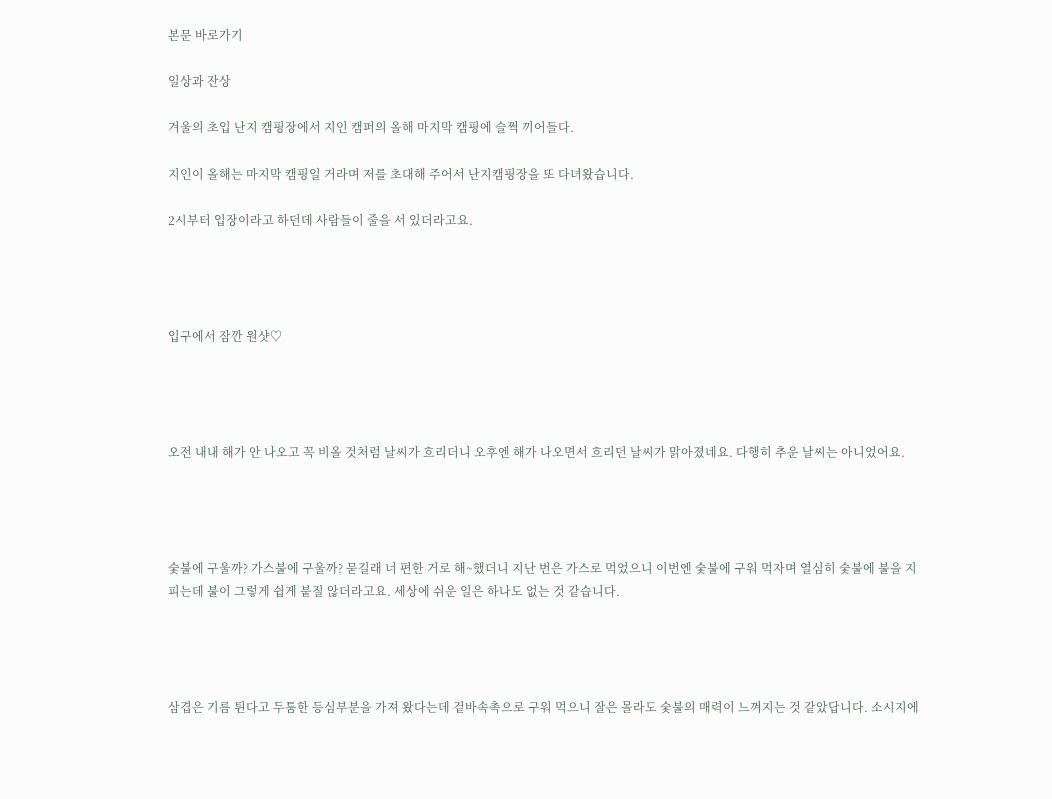본문 바로가기

일상과 잔상

겨울의 초입 난지 캠핑장에서 지인 캠퍼의 올해 마지막 캠핑에 슬쩍 끼어들다.

지인이 올해는 마지막 캠핑일 거라며 저를 초대해 주어서 난지캠핑장을 또 다녀왔습니다.

2시부터 입장이라고 하던데 사람들이 줄을 서 있더라고요.




입구에서 잠깐 원샷♡




오전 내내 해가 안 나오고 꼭 비올 것처럼 날씨가 흐리더니 오후엔 해가 나오면서 흐리던 날씨가 맑아졌네요. 다행히 추운 날씨는 아니었어요.




숯불에 구울까? 가스불에 구울까? 묻길래 너 편한 거로 해~했더니 지난 번은 가스로 먹었으니 이번엔 숯불에 구워 먹자며 열심히 숯불에 불을 지피는데 불이 그렇게 쉽게 붙질 않더라고요. 세상에 쉬운 일은 하나도 없는 것 같습니다.




삼겹은 기름 튄다고 두툼한 등심부분을 가져 왔다는데 겉바속촉으로 구워 먹으니 잘은 몰라도 숯불의 매력이 느껴지는 것 같았답니다. 소시지에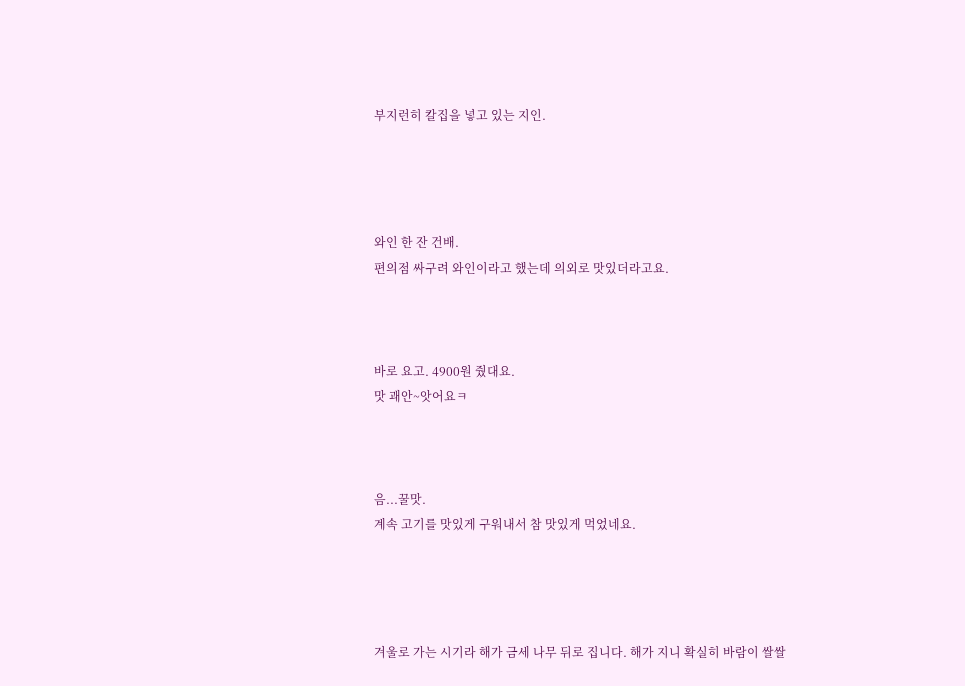부지런히 칼집을 넣고 있는 지인.




와인 한 잔 건배.
편의점 싸구려 와인이라고 했는데 의외로 맛있더라고요.



바로 요고. 4900원 줬대요.
맛 괘안~앗어요ㅋ



음...꿀맛.
계속 고기를 맛있게 구워내서 참 맛있게 먹었네요.




겨울로 가는 시기라 해가 금세 나무 뒤로 집니다. 해가 지니 확실히 바람이 쌀쌀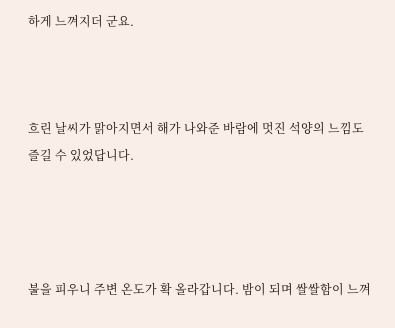하게 느껴지더 군요.



흐린 날씨가 맑아지면서 해가 나와준 바람에 멋진 석양의 느낌도 즐길 수 있었답니다.




불을 피우니 주변 온도가 확 올라갑니다. 밤이 되며 쌀쌀함이 느껴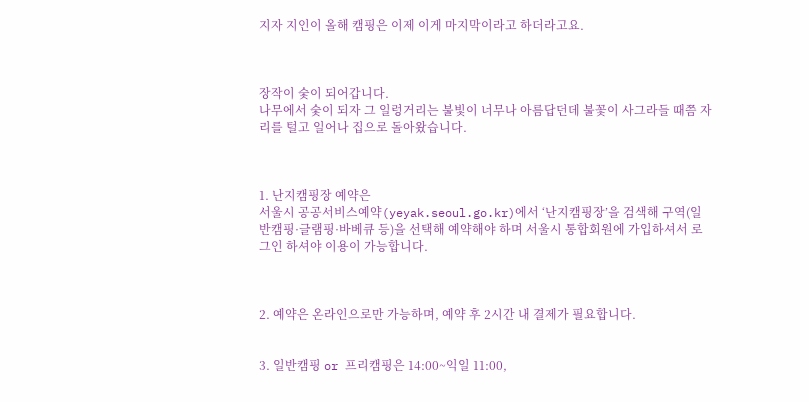지자 지인이 올해 캠핑은 이제 이게 마지막이라고 하더라고요.



장작이 숯이 되어갑니다.
나무에서 숯이 되자 그 일렁거리는 불빛이 너무나 아름답던데 불꽃이 사그라들 때쯤 자리를 털고 일어나 집으로 돌아왔습니다.



1. 난지캠핑장 예약은
서울시 공공서비스예약(yeyak.seoul.go.kr)에서 ‘난지캠핑장’을 검색해 구역(일반캠핑·글램핑·바베큐 등)을 선택해 예약해야 하며 서울시 통합회원에 가입하셔서 로그인 하셔야 이용이 가능합니다.



2. 예약은 온라인으로만 가능하며, 예약 후 2시간 내 결제가 필요합니다.


3. 일반캠핑 or 프리캠핑은 14:00~익일 11:00,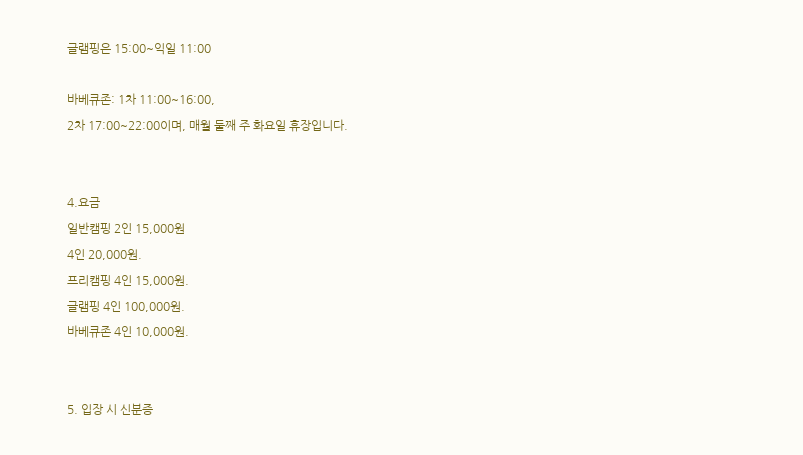글램핑은 15:00~익일 11:00

바베큐존: 1차 11:00~16:00,
2차 17:00~22:00이며, 매월 둘째 주 화요일 휴장입니다.


4.요금
일반캠핑 2인 15,000원
4인 20,000원.
프리캠핑 4인 15,000원.
글램핑 4인 100,000원.
바베큐존 4인 10,000원.


5. 입장 시 신분증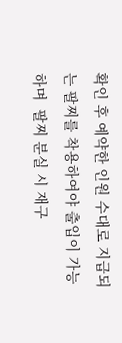확인 후 예약한 인원 수대로 지급되는 팔찌를 착용하여야 출입이 가능하며  팔찌 분실 시 재구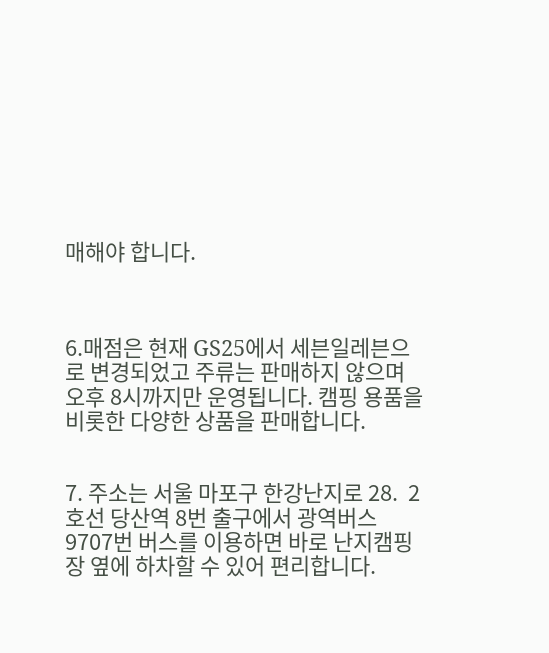매해야 합니다.



6.매점은 현재 GS25에서 세븐일레븐으로 변경되었고 주류는 판매하지 않으며 오후 8시까지만 운영됩니다. 캠핑 용품을 비롯한 다양한 상품을 판매합니다.


7. 주소는 서울 마포구 한강난지로 28.  2호선 당산역 8번 출구에서 광역버스 9707번 버스를 이용하면 바로 난지캠핑장 옆에 하차할 수 있어 편리합니다.